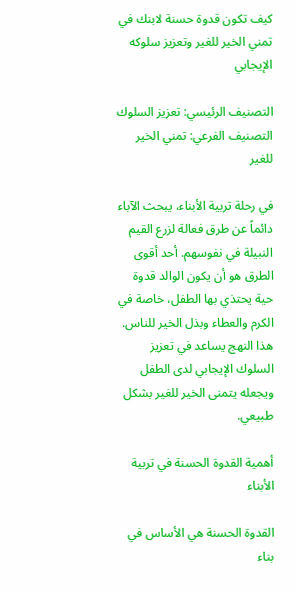كيف تكون قدوة حسنة لابنك في تمني الخير للغير وتعزيز سلوكه الإيجابي

التصنيف الرئيسي: تعزيز السلوك التصنيف الفرعي: تمني الخير للغير

في رحلة تربية الأبناء، يبحث الآباء دائماً عن طرق فعالة لزرع القيم النبيلة في نفوسهم. أحد أقوى الطرق هو أن يكون الوالد قدوة حية يحتذي بها الطفل، خاصة في الكرم والعطاء وبذل الخير للناس. هذا النهج يساعد في تعزيز السلوك الإيجابي لدى الطفل ويجعله يتمنى الخير للغير بشكل طبيعي.

أهمية القدوة الحسنة في تربية الأبناء

القدوة الحسنة هي الأساس في بناء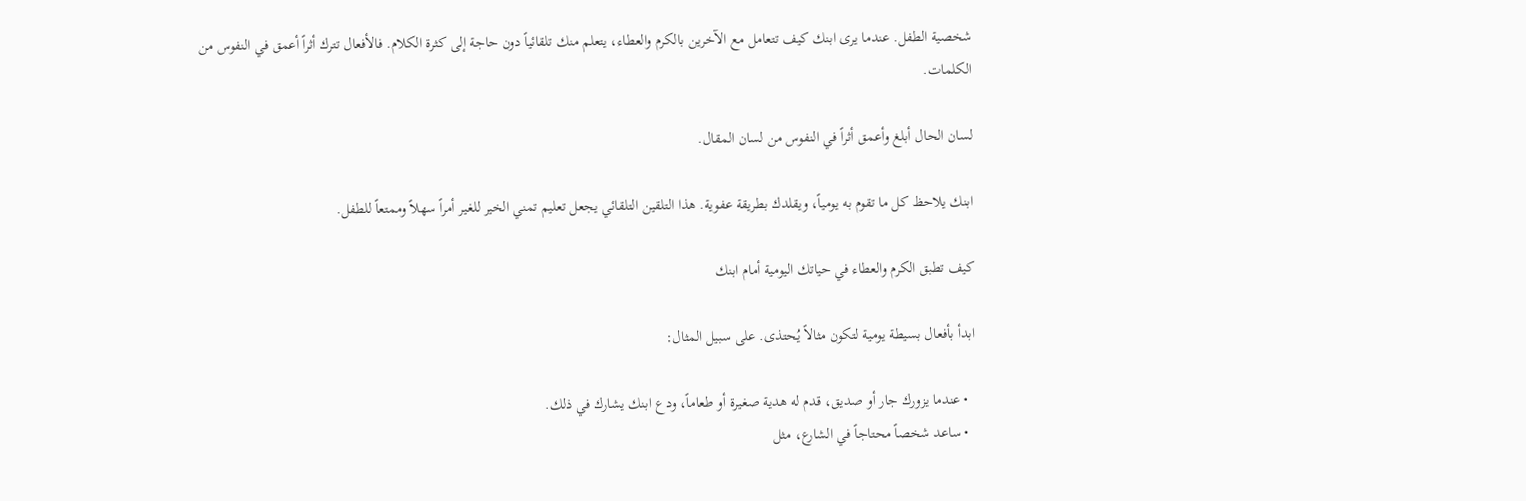شخصية الطفل. عندما يرى ابنك كيف تتعامل مع الآخرين بالكرم والعطاء، يتعلم منك تلقائياً دون حاجة إلى كثرة الكلام. فالأفعال تترك أثراً أعمق في النفوس من الكلمات.

لسان الحال أبلغ وأعمق أثراً في النفوس من لسان المقال.

ابنك يلاحظ كل ما تقوم به يومياً، ويقلدك بطريقة عفوية. هذا التلقين التلقائي يجعل تعليم تمني الخير للغير أمراً سهلاً وممتعاً للطفل.

كيف تطبق الكرم والعطاء في حياتك اليومية أمام ابنك

ابدأ بأفعال بسيطة يومية لتكون مثالاً يُحتذى. على سبيل المثال:

  • عندما يزورك جار أو صديق، قدم له هدية صغيرة أو طعاماً، ودع ابنك يشارك في ذلك.
  • ساعد شخصاً محتاجاً في الشارع، مثل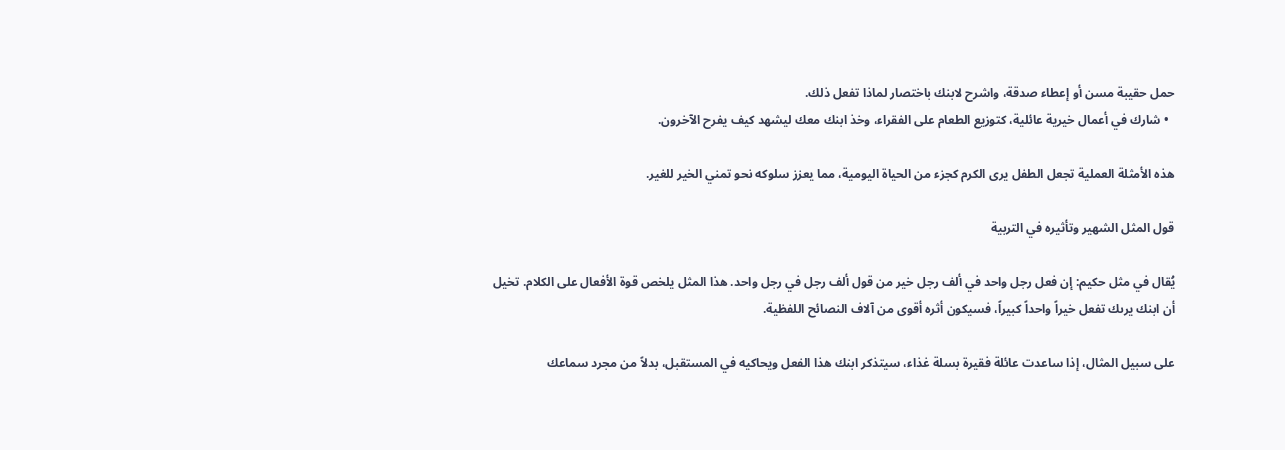حمل حقيبة مسن أو إعطاء صدقة، واشرح لابنك باختصار لماذا تفعل ذلك.
  • شارك في أعمال خيرية عائلية، كتوزيع الطعام على الفقراء، وخذ ابنك معك ليشهد كيف يفرح الآخرون.

هذه الأمثلة العملية تجعل الطفل يرى الكرم كجزء من الحياة اليومية، مما يعزز سلوكه نحو تمني الخير للغير.

قول المثل الشهير وتأثيره في التربية

يُقال في مثل حكيم: إن فعل رجل واحد في ألف رجل خير من قول ألف رجل في رجل واحد. هذا المثل يلخص قوة الأفعال على الكلام. تخيل أن ابنك يرىك تفعل خيراً واحداً كبيراً، فسيكون أثره أقوى من آلاف النصائح اللفظية.

على سبيل المثال، إذا ساعدت عائلة فقيرة بسلة غذاء، سيتذكر ابنك هذا الفعل ويحاكيه في المستقبل، بدلاً من مجرد سماعك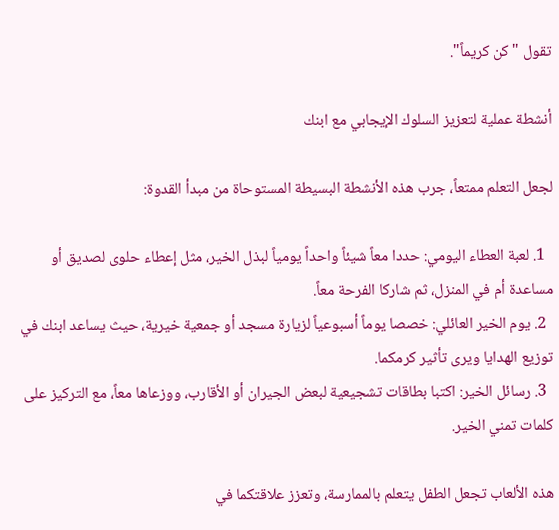تقول "كن كريماً".

أنشطة عملية لتعزيز السلوك الإيجابي مع ابنك

لجعل التعلم ممتعاً، جرب هذه الأنشطة البسيطة المستوحاة من مبدأ القدوة:

  1. لعبة العطاء اليومي: حددا معاً شيئاً واحداً يومياً لبذل الخير، مثل إعطاء حلوى لصديق أو مساعدة أم في المنزل، ثم شاركا الفرحة معاً.
  2. يوم الخير العائلي: خصصا يوماً أسبوعياً لزيارة مسجد أو جمعية خيرية، حيث يساعد ابنك في توزيع الهدايا ويرى تأثير كرمكما.
  3. رسائل الخير: اكتبا بطاقات تشجيعية لبعض الجيران أو الأقارب، ووزعاها معاً، مع التركيز على كلمات تمني الخير.

هذه الألعاب تجعل الطفل يتعلم بالممارسة، وتعزز علاقتكما في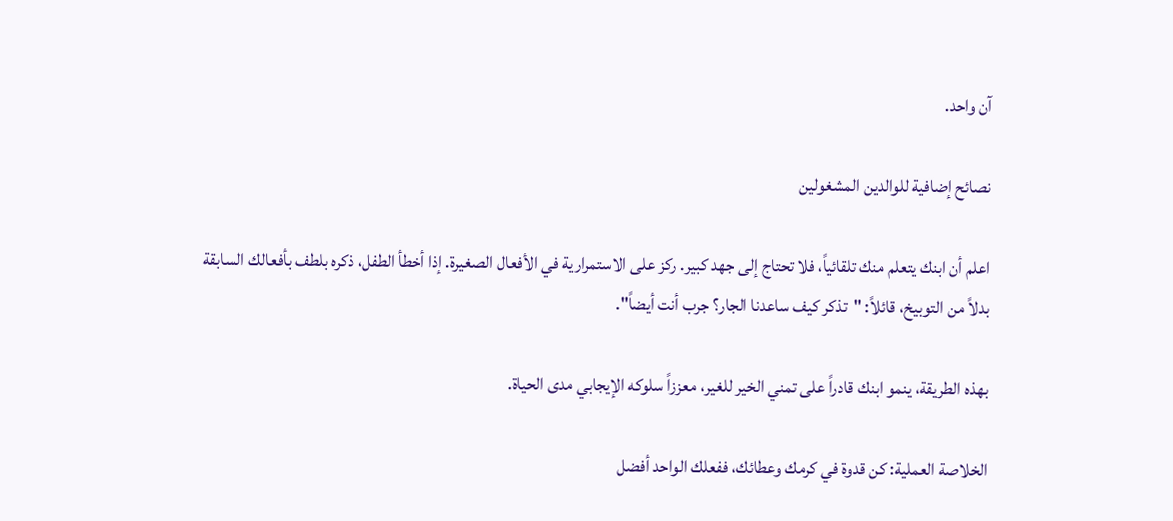آن واحد.

نصائح إضافية للوالدين المشغولين

اعلم أن ابنك يتعلم منك تلقائياً، فلا تحتاج إلى جهد كبير. ركز على الاستمرارية في الأفعال الصغيرة. إذا أخطأ الطفل، ذكره بلطف بأفعالك السابقة بدلاً من التوبيخ، قائلاً: "تذكر كيف ساعدنا الجار؟ جرب أنت أيضاً".

بهذه الطريقة، ينمو ابنك قادراً على تمني الخير للغير، معززاً سلوكه الإيجابي مدى الحياة.

الخلاصة العملية: كن قدوة في كرمك وعطائك، ففعلك الواحد أفضل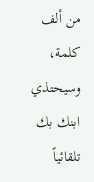من ألف كلمة، وسيحتذي ابنك بك تلقائياً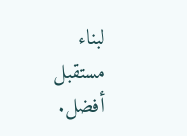لبناء مستقبل أفضل.